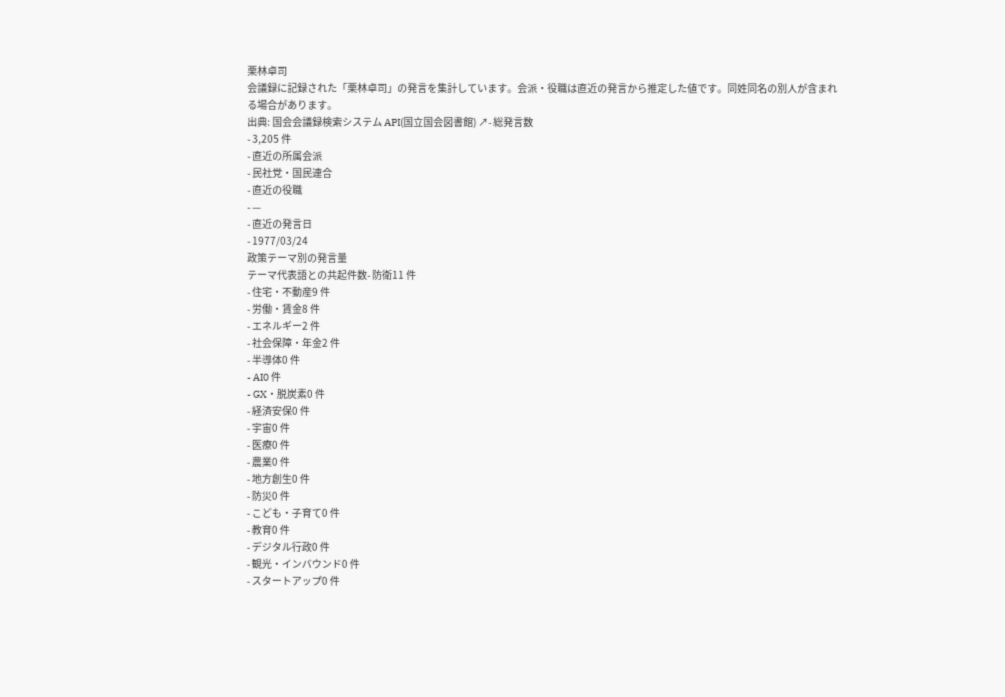栗林卓司
会議録に記録された「栗林卓司」の発言を集計しています。会派・役職は直近の発言から推定した値です。同姓同名の別人が含まれる場合があります。
出典: 国会会議録検索システム API(国立国会図書館) ↗- 総発言数
- 3,205 件
- 直近の所属会派
- 民社党・国民連合
- 直近の役職
- —
- 直近の発言日
- 1977/03/24
政策テーマ別の発言量
テーマ代表語との共起件数- 防衛11 件
- 住宅・不動産9 件
- 労働・賃金8 件
- エネルギー2 件
- 社会保障・年金2 件
- 半導体0 件
- AI0 件
- GX・脱炭素0 件
- 経済安保0 件
- 宇宙0 件
- 医療0 件
- 農業0 件
- 地方創生0 件
- 防災0 件
- こども・子育て0 件
- 教育0 件
- デジタル行政0 件
- 観光・インバウンド0 件
- スタートアップ0 件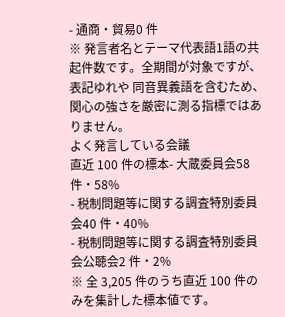- 通商・貿易0 件
※ 発言者名とテーマ代表語1語の共起件数です。全期間が対象ですが、表記ゆれや 同音異義語を含むため、関心の強さを厳密に測る指標ではありません。
よく発言している会議
直近 100 件の標本- 大蔵委員会58 件・58%
- 税制問題等に関する調査特別委員会40 件・40%
- 税制問題等に関する調査特別委員会公聴会2 件・2%
※ 全 3,205 件のうち直近 100 件のみを集計した標本値です。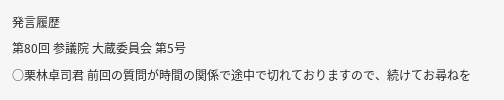発言履歴
第80回 参議院 大蔵委員会 第5号
○栗林卓司君 前回の質問が時間の関係で途中で切れておりますので、続けてお尋ねを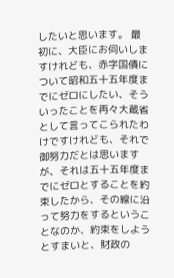したいと思います。 最初に、大臣にお伺いしますけれども、赤字国債について昭和五十五年度までにゼロにしたい、そういったことを再々大蔵省として言ってこられたわけですけれども、それで御努力だとは思いますが、それは五十五年度までにゼロとすることを約束したから、その線に沿って努力をするということなのか、約束をしようとすまいと、財政の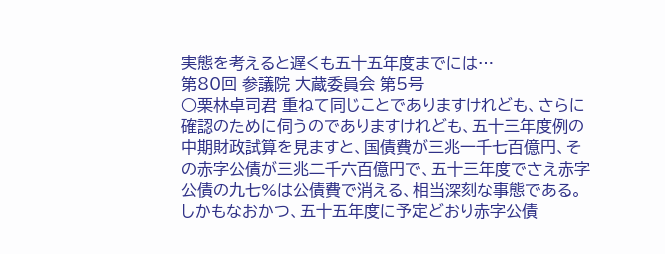実態を考えると遅くも五十五年度までには…
第80回 参議院 大蔵委員会 第5号
○栗林卓司君 重ねて同じことでありますけれども、さらに確認のために伺うのでありますけれども、五十三年度例の中期財政試算を見ますと、国債費が三兆一千七百億円、その赤字公債が三兆二千六百億円で、五十三年度でさえ赤字公債の九七%は公債費で消える、相当深刻な事態である。しかもなおかつ、五十五年度に予定どおり赤字公債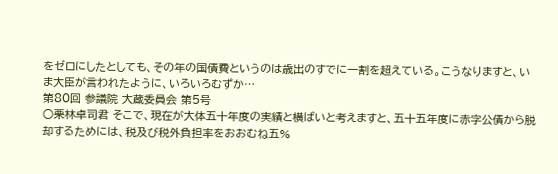をゼロにしたとしても、その年の国債費というのは歳出のすでに一割を超えている。こうなりますと、いま大臣が言われたように、いろいろむずか…
第80回 参議院 大蔵委員会 第5号
○栗林卓司君 そこで、現在が大体五十年度の実績と横ばいと考えますと、五十五年度に赤字公債から脱却するためには、税及び税外負担率をおおむね五%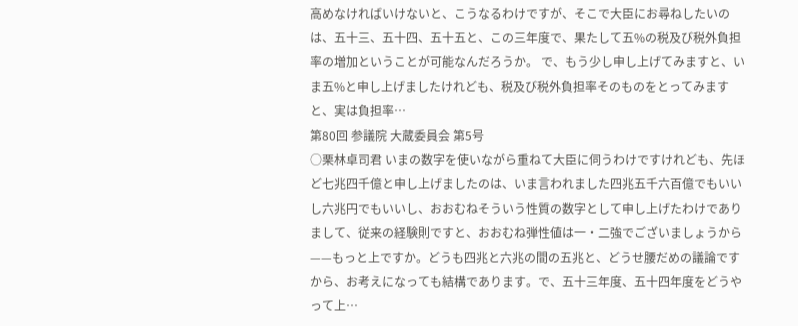高めなければいけないと、こうなるわけですが、そこで大臣にお尋ねしたいのは、五十三、五十四、五十五と、この三年度で、果たして五%の税及び税外負担率の増加ということが可能なんだろうか。 で、もう少し申し上げてみますと、いま五%と申し上げましたけれども、税及び税外負担率そのものをとってみますと、実は負担率…
第80回 参議院 大蔵委員会 第5号
○栗林卓司君 いまの数字を使いながら重ねて大臣に伺うわけですけれども、先ほど七兆四千億と申し上げましたのは、いま言われました四兆五千六百億でもいいし六兆円でもいいし、おおむねそういう性質の数字として申し上げたわけでありまして、従来の経験則ですと、おおむね弾性値は一・二強でございましょうから——もっと上ですか。どうも四兆と六兆の間の五兆と、どうせ腰だめの議論ですから、お考えになっても結構であります。で、五十三年度、五十四年度をどうやって上…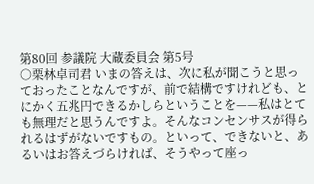第80回 参議院 大蔵委員会 第5号
○栗林卓司君 いまの答えは、次に私が聞こうと思っておったことなんですが、前で結構ですけれども、とにかく五兆円できるかしらということを——私はとても無理だと思うんですよ。そんなコンセンサスが得られるはずがないですもの。といって、できないと、あるいはお答えづらければ、そうやって座っ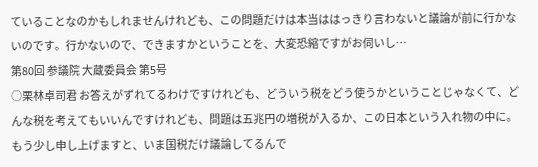ていることなのかもしれませんけれども、この問題だけは本当ははっきり言わないと議論が前に行かないのです。行かないので、できますかということを、大変恐縮ですがお伺いし…
第80回 参議院 大蔵委員会 第5号
○栗林卓司君 お答えがずれてるわけですけれども、どういう税をどう使うかということじゃなくて、どんな税を考えてもいいんですけれども、問題は五兆円の増税が入るか、この日本という入れ物の中に。もう少し申し上げますと、いま国税だけ議論してるんで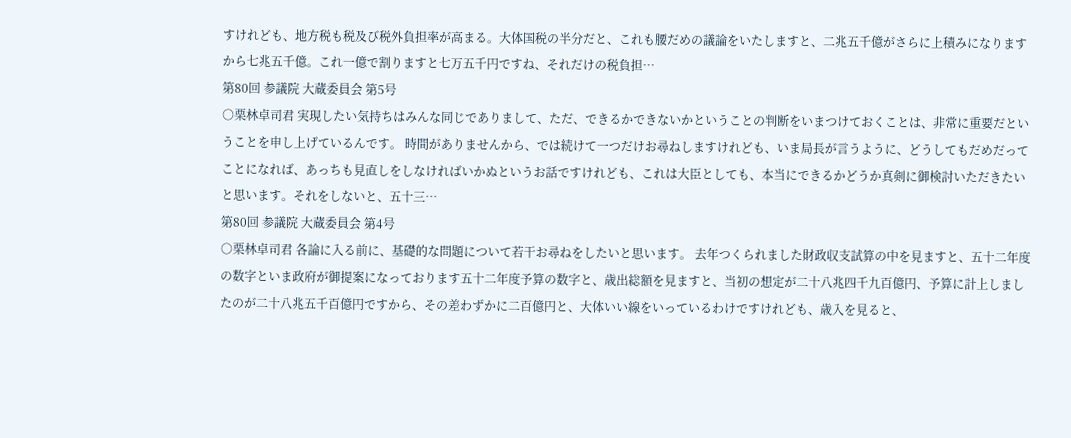すけれども、地方税も税及び税外負担率が高まる。大体国税の半分だと、これも腰だめの議論をいたしますと、二兆五千億がさらに上積みになりますから七兆五千億。これ一億で割りますと七万五千円ですね、それだけの税負担…
第80回 参議院 大蔵委員会 第5号
○栗林卓司君 実現したい気持ちはみんな同じでありまして、ただ、できるかできないかということの判断をいまつけておくことは、非常に重要だということを申し上げているんです。 時間がありませんから、では続けて一つだけお尋ねしますけれども、いま局長が言うように、どうしてもだめだってことになれば、あっちも見直しをしなければいかぬというお話ですけれども、これは大臣としても、本当にできるかどうか真剣に御検討いただきたいと思います。それをしないと、五十三…
第80回 参議院 大蔵委員会 第4号
○栗林卓司君 各論に入る前に、基礎的な問題について若干お尋ねをしたいと思います。 去年つくられました財政収支試算の中を見ますと、五十二年度の数字といま政府が御提案になっております五十二年度予算の数字と、歳出総額を見ますと、当初の想定が二十八兆四千九百億円、予算に計上しましたのが二十八兆五千百億円ですから、その差わずかに二百億円と、大体いい線をいっているわけですけれども、歳入を見ると、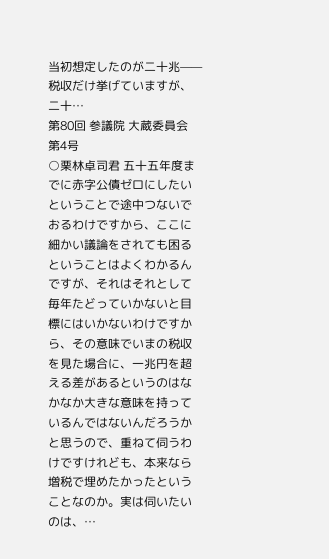当初想定したのが二十兆——税収だけ挙げていますが、二十…
第80回 参議院 大蔵委員会 第4号
○栗林卓司君 五十五年度までに赤字公債ゼロにしたいということで途中つないでおるわけですから、ここに細かい議論をされても困るということはよくわかるんですが、それはそれとして毎年たどっていかないと目標にはいかないわけですから、その意味でいまの税収を見た場合に、一兆円を超える差があるというのはなかなか大きな意味を持っているんではないんだろうかと思うので、重ねて伺うわけですけれども、本来なら増税で埋めたかったということなのか。実は伺いたいのは、…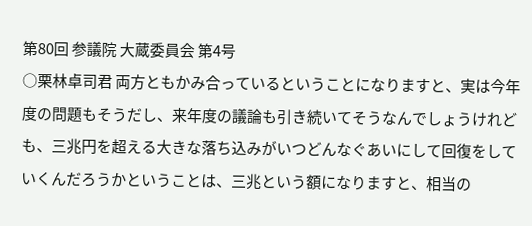第80回 参議院 大蔵委員会 第4号
○栗林卓司君 両方ともかみ合っているということになりますと、実は今年度の問題もそうだし、来年度の議論も引き続いてそうなんでしょうけれども、三兆円を超える大きな落ち込みがいつどんなぐあいにして回復をしていくんだろうかということは、三兆という額になりますと、相当の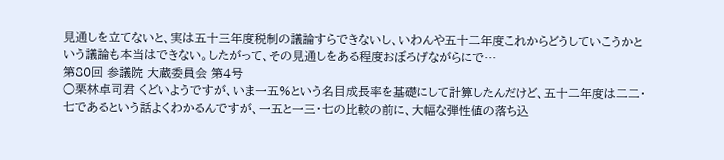見通しを立てないと、実は五十三年度税制の議論すらできないし、いわんや五十二年度これからどうしていこうかという議論も本当はできない。したがって、その見通しをある程度おぼろげながらにで…
第80回 参議院 大蔵委員会 第4号
○栗林卓司君 くどいようですが、いま一五%という名目成長率を基礎にして計算したんだけど、五十二年度は二二・七であるという話よくわかるんですが、一五と一三・七の比較の前に、大幅な弾性値の落ち込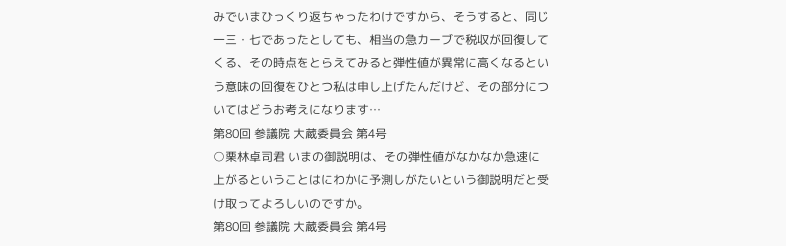みでいまひっくり返ちゃったわけですから、そうすると、同じ一三・七であったとしても、相当の急カーブで税収が回復してくる、その時点をとらえてみると弾性値が異常に高くなるという意味の回復をひとつ私は申し上げたんだけど、その部分についてはどうお考えになります…
第80回 参議院 大蔵委員会 第4号
○栗林卓司君 いまの御説明は、その弾性値がなかなか急速に上がるということはにわかに予測しがたいという御説明だと受け取ってよろしいのですか。
第80回 参議院 大蔵委員会 第4号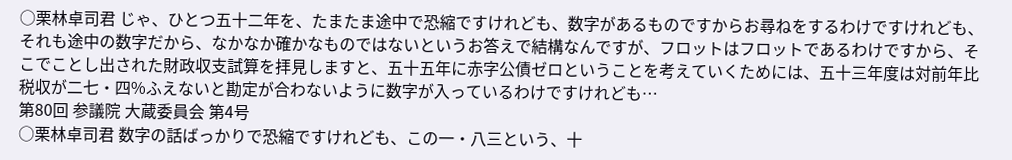○栗林卓司君 じゃ、ひとつ五十二年を、たまたま途中で恐縮ですけれども、数字があるものですからお尋ねをするわけですけれども、それも途中の数字だから、なかなか確かなものではないというお答えで結構なんですが、フロットはフロットであるわけですから、そこでことし出された財政収支試算を拝見しますと、五十五年に赤字公債ゼロということを考えていくためには、五十三年度は対前年比税収が二七・四%ふえないと勘定が合わないように数字が入っているわけですけれども…
第80回 参議院 大蔵委員会 第4号
○栗林卓司君 数字の話ばっかりで恐縮ですけれども、この一・八三という、十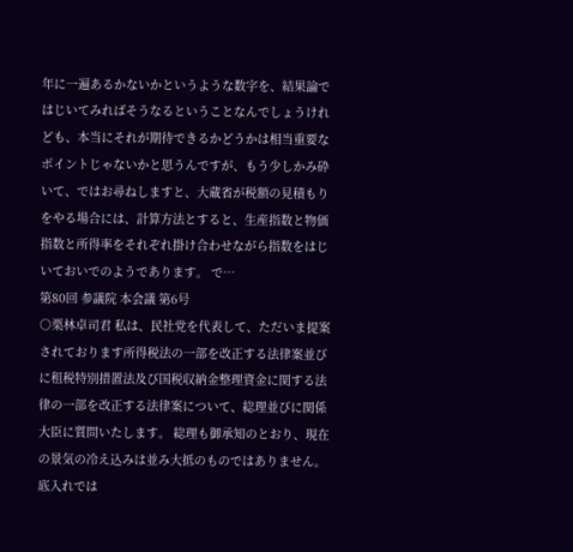年に一遍あるかないかというような数字を、結果論ではじいてみればそうなるということなんでしょうけれども、本当にそれが期待できるかどうかは相当重要なポイントじゃないかと思うんですが、もう少しかみ砕いて、ではお尋ねしますと、大蔵省が税額の見積もりをやる場合には、計算方法とすると、生産指数と物価指数と所得率をそれぞれ掛け合わせながら指数をはじいておいでのようであります。 で…
第80回 参議院 本会議 第6号
○栗林卓司君 私は、民社党を代表して、ただいま提案されております所得税法の一部を改正する法律案並びに租税特別措置法及び国税収納金整理資金に関する法律の一部を改正する法律案について、総理並びに関係大臣に質問いたします。 総理も御承知のとおり、現在の景気の冷え込みは並み大抵のものではありません。底入れでは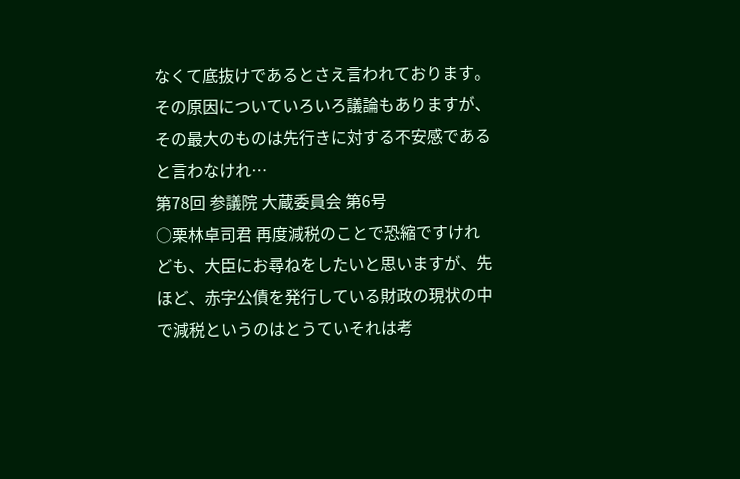なくて底抜けであるとさえ言われております。その原因についていろいろ議論もありますが、その最大のものは先行きに対する不安感であると言わなけれ…
第78回 参議院 大蔵委員会 第6号
○栗林卓司君 再度減税のことで恐縮ですけれども、大臣にお尋ねをしたいと思いますが、先ほど、赤字公債を発行している財政の現状の中で減税というのはとうていそれは考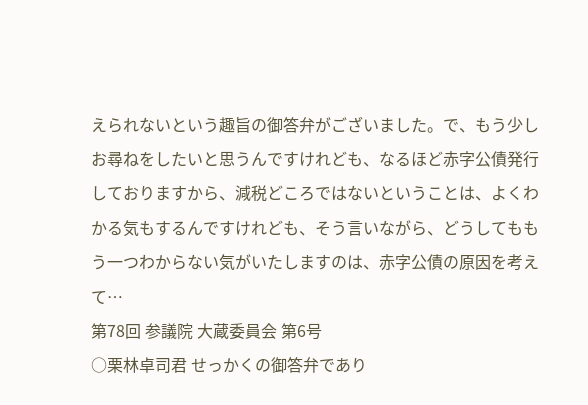えられないという趣旨の御答弁がございました。で、もう少しお尋ねをしたいと思うんですけれども、なるほど赤字公債発行しておりますから、減税どころではないということは、よくわかる気もするんですけれども、そう言いながら、どうしてももう一つわからない気がいたしますのは、赤字公債の原因を考えて…
第78回 参議院 大蔵委員会 第6号
○栗林卓司君 せっかくの御答弁であり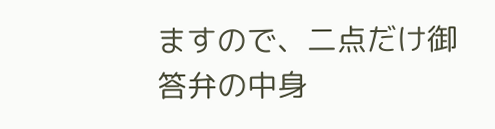ますので、二点だけ御答弁の中身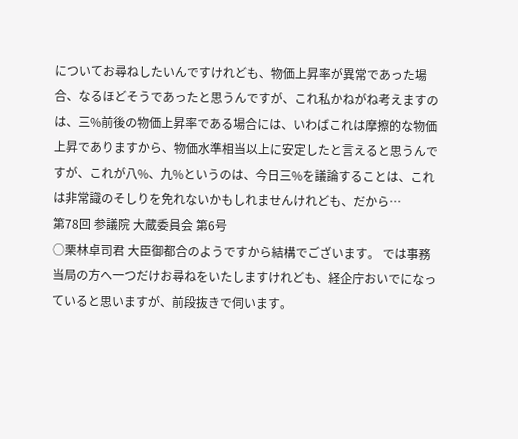についてお尋ねしたいんですけれども、物価上昇率が異常であった場合、なるほどそうであったと思うんですが、これ私かねがね考えますのは、三%前後の物価上昇率である場合には、いわばこれは摩擦的な物価上昇でありますから、物価水準相当以上に安定したと言えると思うんですが、これが八%、九%というのは、今日三%を議論することは、これは非常識のそしりを免れないかもしれませんけれども、だから…
第78回 参議院 大蔵委員会 第6号
○栗林卓司君 大臣御都合のようですから結構でございます。 では事務当局の方へ一つだけお尋ねをいたしますけれども、経企庁おいでになっていると思いますが、前段抜きで伺います。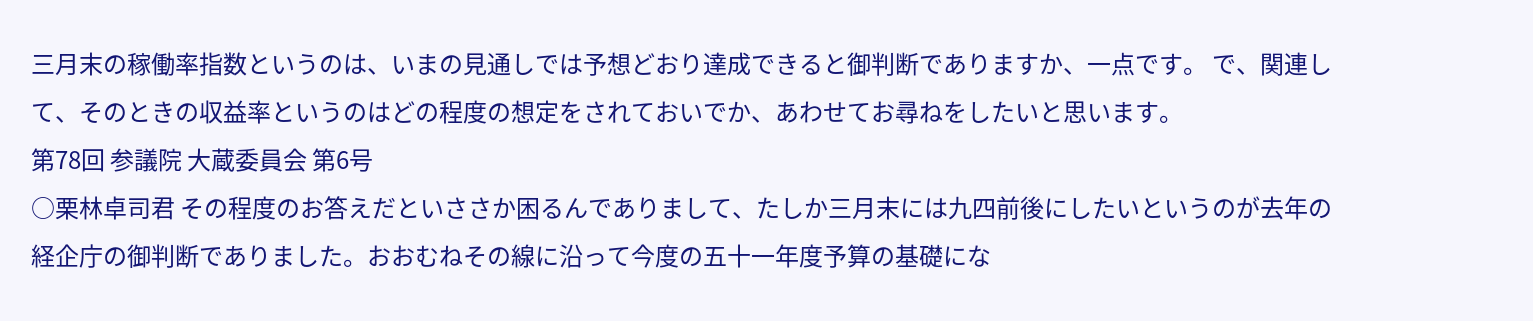三月末の稼働率指数というのは、いまの見通しでは予想どおり達成できると御判断でありますか、一点です。 で、関連して、そのときの収益率というのはどの程度の想定をされておいでか、あわせてお尋ねをしたいと思います。
第78回 参議院 大蔵委員会 第6号
○栗林卓司君 その程度のお答えだといささか困るんでありまして、たしか三月末には九四前後にしたいというのが去年の経企庁の御判断でありました。おおむねその線に沿って今度の五十一年度予算の基礎にな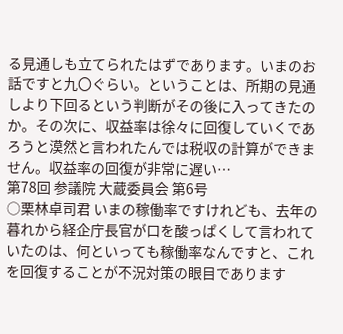る見通しも立てられたはずであります。いまのお話ですと九〇ぐらい。ということは、所期の見通しより下回るという判断がその後に入ってきたのか。その次に、収益率は徐々に回復していくであろうと漠然と言われたんでは税収の計算ができません。収益率の回復が非常に遅い…
第78回 参議院 大蔵委員会 第6号
○栗林卓司君 いまの稼働率ですけれども、去年の暮れから経企庁長官が口を酸っぱくして言われていたのは、何といっても稼働率なんですと、これを回復することが不況対策の眼目であります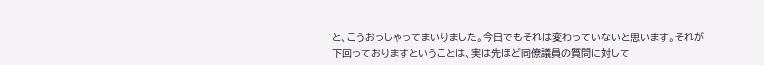と、こうおっしゃってまいりました。今日でもそれは変わっていないと思います。それが下回っておりますということは、実は先ほど同僚議員の質問に対して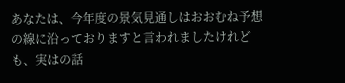あなたは、今年度の景気見通しはおおむね予想の線に沿っておりますと言われましたけれども、実はの話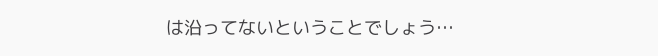は沿ってないということでしょう…